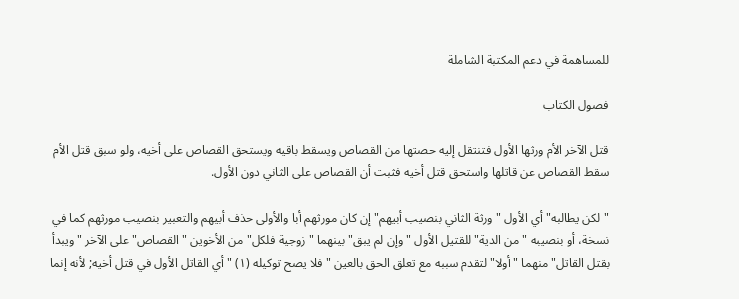للمساهمة في دعم المكتبة الشاملة

فصول الكتاب

قتل الآخر الأم ورثها الأول فتنتقل إليه حصتها من القصاص ويسقط باقيه ويستحق القصاص على أخيه، ولو سبق قتل الأم سقط القصاص عن قاتلها واستحق قتل أخيه فثبت أن القصاص على الثاني دون الأول.

"لكن يطالبه" أي الأول "ورثة الثاني بنصيب أبيهم" إن كان مورثهم أبا والأولى حذف أبيهم والتعبير بنصيب مورثهم كما في نسخة، أو بنصيبه "من الدية" للقتيل الأول "وإن لم يبق" بينهما "زوجية فلكل" من الأخوين "القصاص" على الآخر "ويبدأ بقتل القاتل" منهما "أولا" لتقدم سببه مع تعلق الحق بالعين "فلا يصح توكيله (١) " أي القاتل الأول في قتل أخيه; لأنه إنما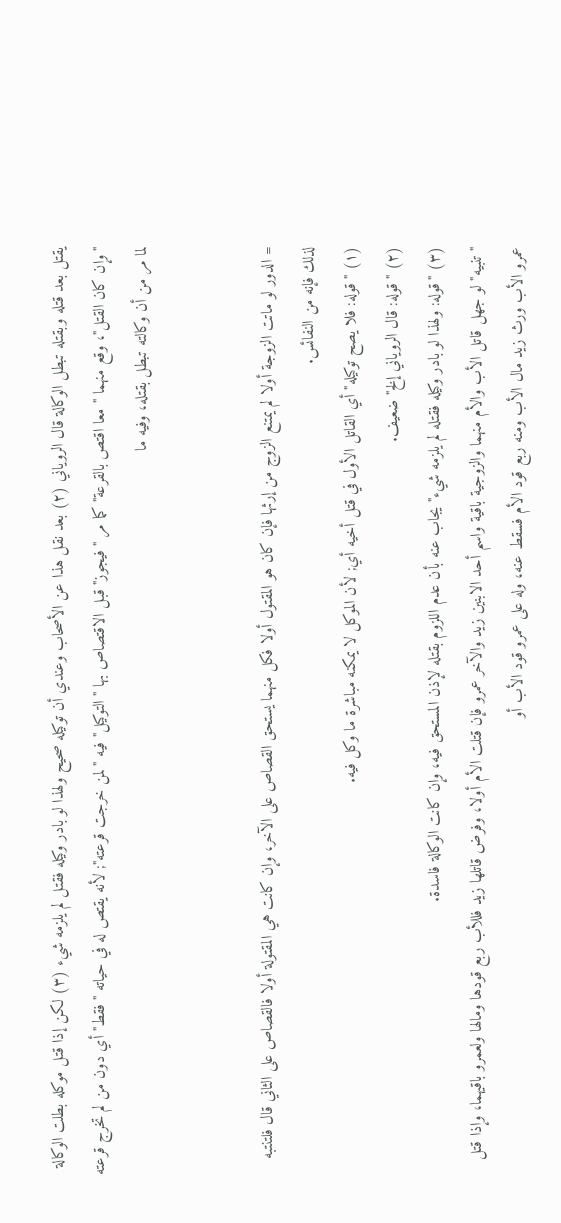يقتل بعد قتله وبقتله تبطل الوكالة قال الروياني (٢) بعد نقل هذا عن الأصحاب وعندي أن توكيله صحيح ولهذا لو بادر وكيله فقتل لم يلزمه شيء (٣) لكن إذا قتل موكله بطلت الوكالة "وإن كان القتل"، وقع منهما "معا اقتص بالقرعة" كما مر "فيجوز" قبل الاقتصاص بها "التوكيل" فيه "لمن خرجت قرعته"; لأنه يقتص له في حياته "فقط" أي دون من لم تخرج قرعته لما مر من أن وكالته تبطل بقتله، وفيه ما


= الدور لو ماتت الزوجة أولا لم يمتنع الزوج من إرثها فإن كان هو المقتول أولا فكل منهما يستحق القصاص على الآخر، وإن كانت هي المقتولة أولا فالقصاص على الثاني قال فلتنتبه لذلك فإنه من النفائس.
(١) "قوله: فلا يصح توكيله" أي القاتل الأول في قتل أخيه أي; لأن الموكل لا يمكنه مباشرة ما وكل فيه.
(٢) "قوله: قال الروياني إلخ" ضعيف.
(٣) "قوله: ولهذا لو بادر وكيله فقتله لم يلزمه شيء" يجاب عنه بأن عدم اللزوم بقتله لإذن المستحق فيه، وإن كانت الوكالة فاسدة.
"تنبيه" لو جهل قاتل الأب والأم منهما والزوجية باقية واسم أحد الابنين زيد والآخر عمرو فإن قتلت الأم أولا، وفرض قاتلها زيد فللأب ربع قودها ومالها ولعمرو باقيهما، وإذا قتل عمرو الأب ورث زيد مال الأب ومنه ربع قود الأم فسقط عنه، وله على عمرو قود الأب أو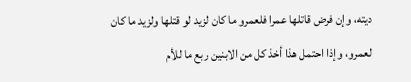ديته، وإن فرض قاتلها عمرا فلعمرو ما كان لزيد لو قتلها ولزيد ما كان لعمرو، وإذا احتمل هذا أخذ كل من الابنين ربع ما للأم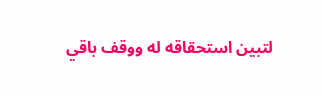لتبين استحقاقه له ووقف باقي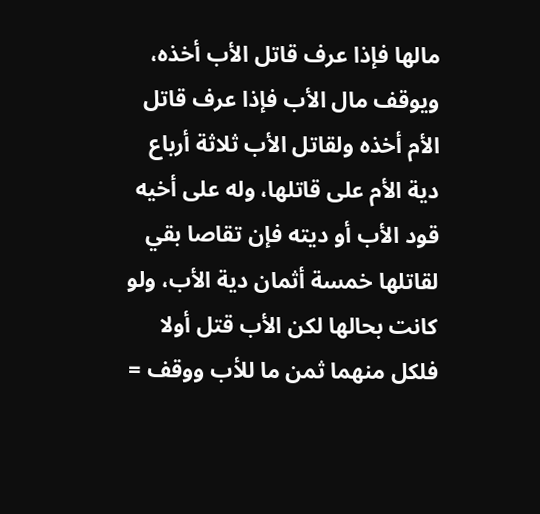مالها فإذا عرف قاتل الأب أخذه، ويوقف مال الأب فإذا عرف قاتل الأم أخذه ولقاتل الأب ثلاثة أرباع دية الأم على قاتلها، وله على أخيه قود الأب أو ديته فإن تقاصا بقي لقاتلها خمسة أثمان دية الأب، ولو كانت بحالها لكن الأب قتل أولا فلكل منهما ثمن ما للأب ووقف =